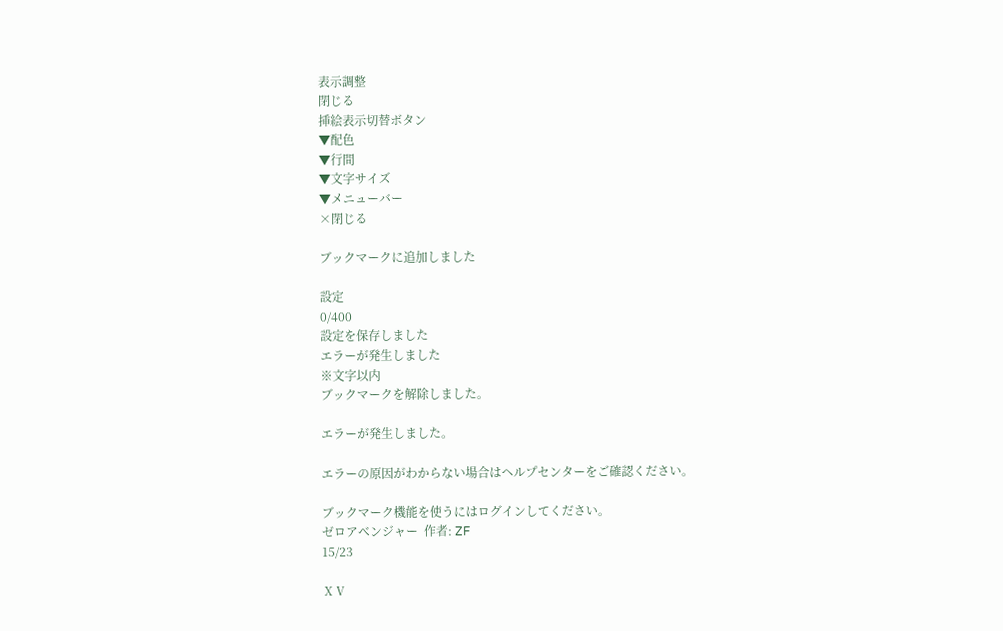表示調整
閉じる
挿絵表示切替ボタン
▼配色
▼行間
▼文字サイズ
▼メニューバー
×閉じる

ブックマークに追加しました

設定
0/400
設定を保存しました
エラーが発生しました
※文字以内
ブックマークを解除しました。

エラーが発生しました。

エラーの原因がわからない場合はヘルプセンターをご確認ください。

ブックマーク機能を使うにはログインしてください。
ゼロアベンジャー  作者: ZF
15/23

ⅩⅤ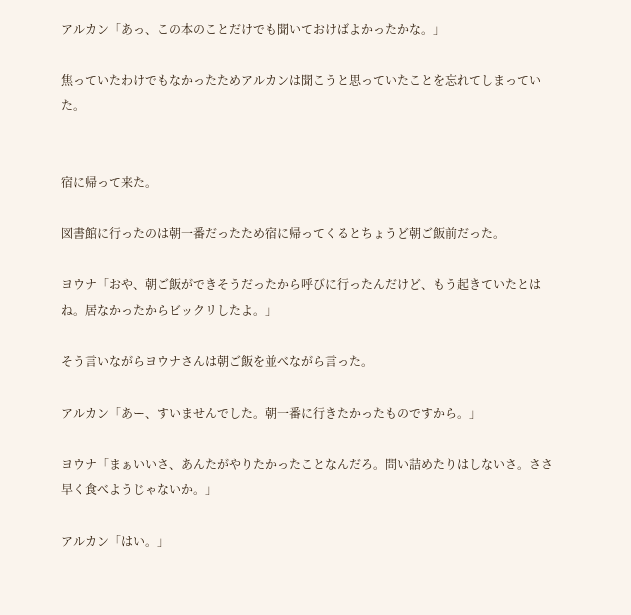アルカン「あっ、この本のことだけでも聞いておけばよかったかな。」

焦っていたわけでもなかったためアルカンは聞こうと思っていたことを忘れてしまっていた。


宿に帰って来た。

図書館に行ったのは朝一番だったため宿に帰ってくるとちょうど朝ご飯前だった。

ヨウナ「おや、朝ご飯ができそうだったから呼びに行ったんだけど、もう起きていたとはね。居なかったからビックリしたよ。」

そう言いながらヨウナさんは朝ご飯を並べながら言った。

アルカン「あー、すいませんでした。朝一番に行きたかったものですから。」

ヨウナ「まぁいいさ、あんたがやりたかったことなんだろ。問い詰めたりはしないさ。ささ早く食べようじゃないか。」

アルカン「はい。」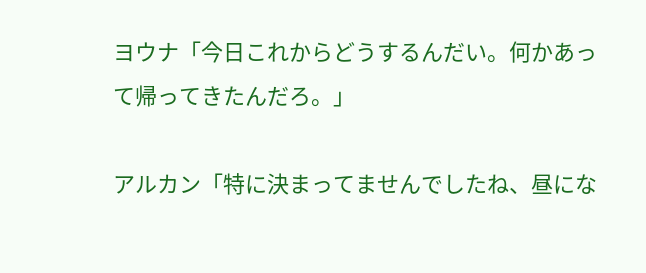ヨウナ「今日これからどうするんだい。何かあって帰ってきたんだろ。」

アルカン「特に決まってませんでしたね、昼にな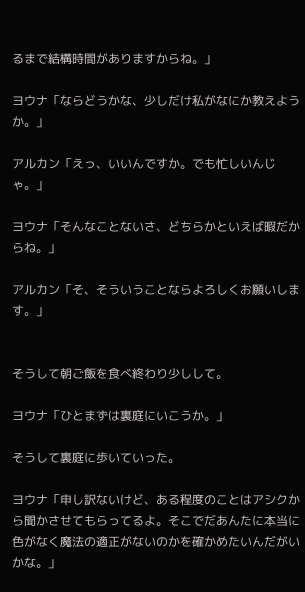るまで結構時間がありますからね。」

ヨウナ「ならどうかな、少しだけ私がなにか教えようか。」

アルカン「えっ、いいんですか。でも忙しいんじゃ。」

ヨウナ「そんなことないさ、どちらかといえば暇だからね。」

アルカン「そ、そういうことならよろしくお願いします。」


そうして朝ご飯を食べ終わり少しして。

ヨウナ「ひとまずは裏庭にいこうか。」

そうして裏庭に歩いていった。

ヨウナ「申し訳ないけど、ある程度のことはアシクから聞かさせてもらってるよ。そこでだあんたに本当に色がなく魔法の適正がないのかを確かめたいんだがいかな。」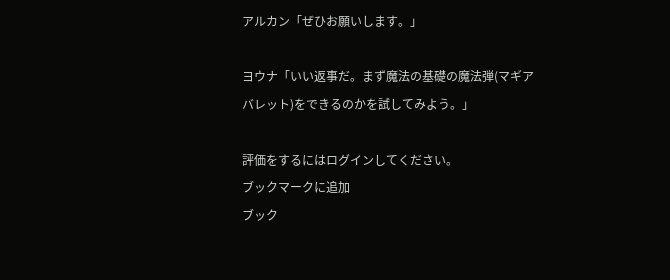アルカン「ぜひお願いします。」

ヨウナ「いい返事だ。まず魔法の基礎の魔法弾(マギアバレット)をできるのかを試してみよう。」

評価をするにはログインしてください。
ブックマークに追加
ブック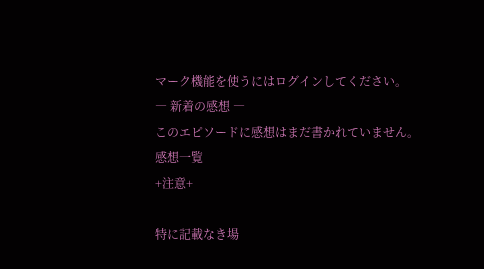マーク機能を使うにはログインしてください。
― 新着の感想 ―
このエピソードに感想はまだ書かれていません。
感想一覧
+注意+

特に記載なき場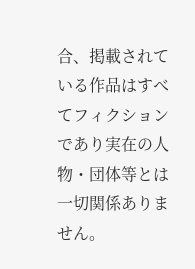合、掲載されている作品はすべてフィクションであり実在の人物・団体等とは一切関係ありません。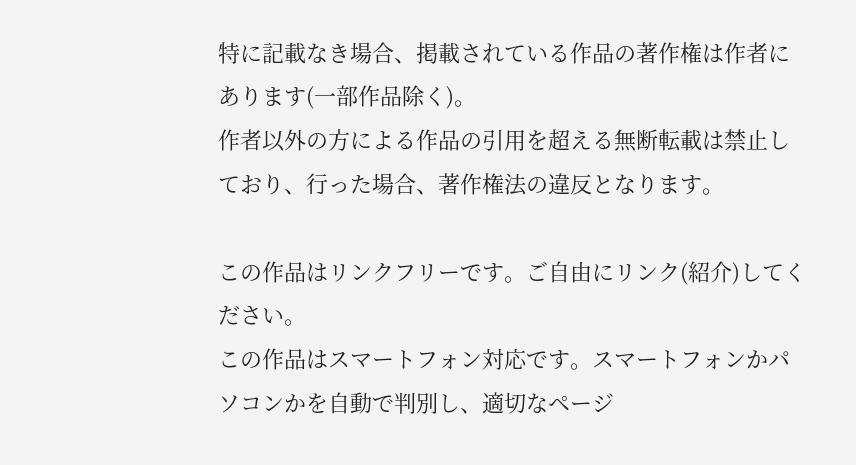特に記載なき場合、掲載されている作品の著作権は作者にあります(一部作品除く)。
作者以外の方による作品の引用を超える無断転載は禁止しており、行った場合、著作権法の違反となります。

この作品はリンクフリーです。ご自由にリンク(紹介)してください。
この作品はスマートフォン対応です。スマートフォンかパソコンかを自動で判別し、適切なページ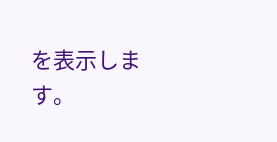を表示します。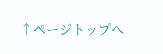↑ページトップへ